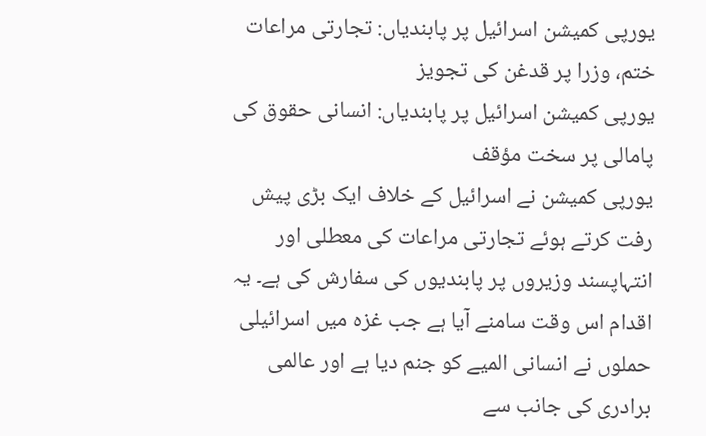یورپی کمیشن اسرائیل پر پابندیاں: تجارتی مراعات ختم، وزرا پر قدغن کی تجویز
یورپی کمیشن اسرائیل پر پابندیاں: انسانی حقوق کی پامالی پر سخت مؤقف
یورپی کمیشن نے اسرائیل کے خلاف ایک بڑی پیش رفت کرتے ہوئے تجارتی مراعات کی معطلی اور انتہاپسند وزیروں پر پابندیوں کی سفارش کی ہے۔ یہ اقدام اس وقت سامنے آیا ہے جب غزہ میں اسرائیلی حملوں نے انسانی المیے کو جنم دیا ہے اور عالمی برادری کی جانب سے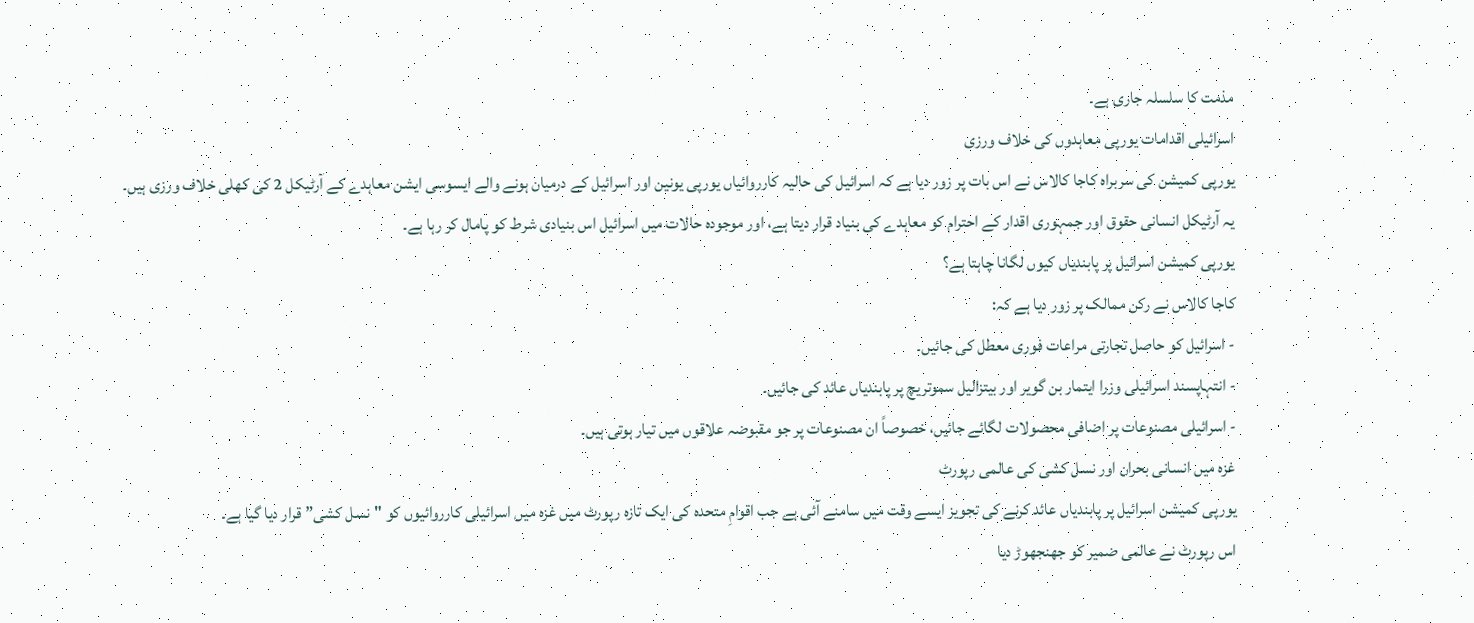مذمت کا سلسلہ جاری ہے۔
اسرائیلی اقدامات یورپی معاہدوں کی خلاف ورزی
یورپی کمیشن کی سربراہ کاجا کالاس نے اس بات پر زور دیا ہے کہ اسرائیل کی حالیہ کارروائیاں یورپی یونین اور اسرائیل کے درمیان ہونے والے ایسوسی ایشن معاہدے کے آرٹیکل 2 کی کھلی خلاف ورزی ہیں۔
یہ آرٹیکل انسانی حقوق اور جمہوری اقدار کے احترام کو معاہدے کی بنیاد قرار دیتا ہے، اور موجودہ حالات میں اسرائیل اس بنیادی شرط کو پامال کر رہا ہے۔
یورپی کمیشن اسرائیل پر پابندیاں کیوں لگانا چاہتا ہے؟
کاجا کالاس نے رکن ممالک پر زور دیا ہے کہ:
- اسرائیل کو حاصل تجارتی مراعات فوری معطل کی جائیں۔
- انتہاپسند اسرائیلی وزرا ایتمار بن گویر اور بیتزالیل سموتریچ پر پابندیاں عائد کی جائیں۔
- اسرائیلی مصنوعات پر اضافی محصولات لگائے جائیں، خصوصاً ان مصنوعات پر جو مقبوضہ علاقوں میں تیار ہوتی ہیں۔
غزہ میں انسانی بحران اور نسل کشی کی عالمی رپورٹ
یورپی کمیشن اسرائیل پر پابندیاں عائد کرنے کی تجویز ایسے وقت میں سامنے آئی ہے جب اقوامِ متحدہ کی ایک تازہ رپورٹ میں غزہ میں اسرائیلی کارروائیوں کو "نسل کشی” قرار دیا گیا ہے۔
اس رپورٹ نے عالمی ضمیر کو جھنجھوڑ دیا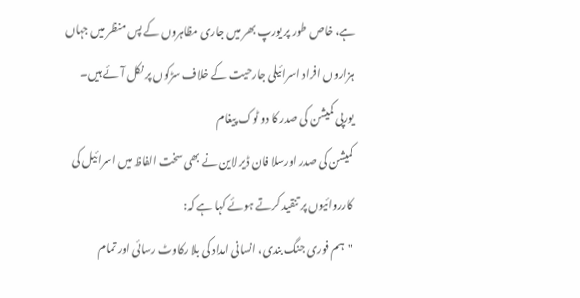ہے، خاص طور پر یورپ بھر میں جاری مظاہروں کے پس منظر میں جہاں ہزاروں افراد اسرائیلی جارحیت کے خلاف سڑکوں پر نکل آئے ہیں۔
یورپی کمیشن کی صدر کا دو ٹوک پیغام
کمیشن کی صدر اورسلا فان ڈیر لاین نے بھی سخت الفاظ میں اسرائیل کی کارروائیوں پر تنقید کرتے ہوئے کہا ہے کہ:
"ہم فوری جنگ بندی، انسانی امداد کی بلا رکاوٹ رسائی اور تمام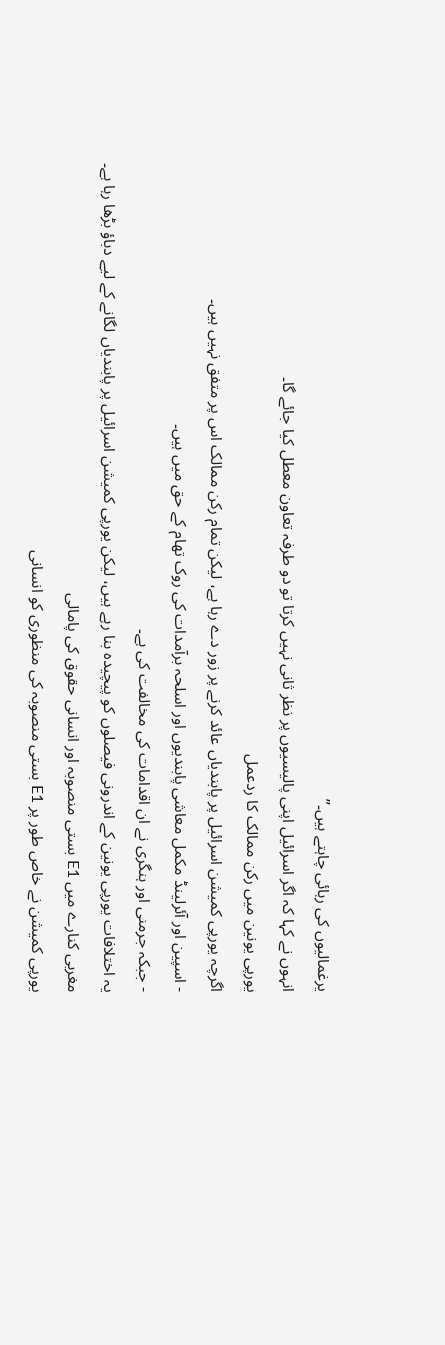یرغمالیوں کی رہائی چاہتے ہیں۔”
انہوں نے کہا کہ اگر اسرائیل اپنی پالیسیوں پر نظر ثانی نہیں کرتا تو دو طرفہ تعاون معطل کیا جائے گا۔
یورپی یونین میں رکن ممالک کا ردعمل
اگرچہ یورپی کمیشن اسرائیل پر پابندیاں عائد کرنے پر زور دے رہا ہے، لیکن تمام رکن ممالک اس پر متفق نہیں ہیں۔
- اسپین اور آئرلینڈ مکمل معاشی پابندیوں اور اسلحہ برآمدات کی روک تھام کے حق میں ہیں۔
- جبکہ جرمنی اور ہنگری نے ان اقدامات کی مخالفت کی ہے۔
یہ اختلافات یورپی یونین کے اندرونی فیصلوں کو پیچیدہ بنا رہے ہیں، لیکن یورپی کمیشن اسرائیل پر پابندیاں لگانے کے لیے دباؤ بڑھا رہا ہے۔
مغربی کنارے میں E1 بستی منصوبہ اور انسانی حقوق کی پامالی
یورپی کمیشن نے خاص طور پر E1 بستی منصوبہ کی منظوری کو انسانی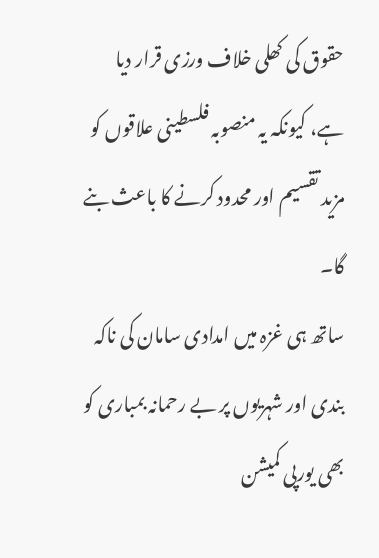حقوق کی کھلی خلاف ورزی قرار دیا ہے، کیونکہ یہ منصوبہ فلسطینی علاقوں کو مزید تقسیم اور محدود کرنے کا باعث بنے گا۔
ساتھ ہی غزہ میں امدادی سامان کی ناکہ بندی اور شہریوں پر بے رحمانہ بمباری کو بھی یورپی کمیشن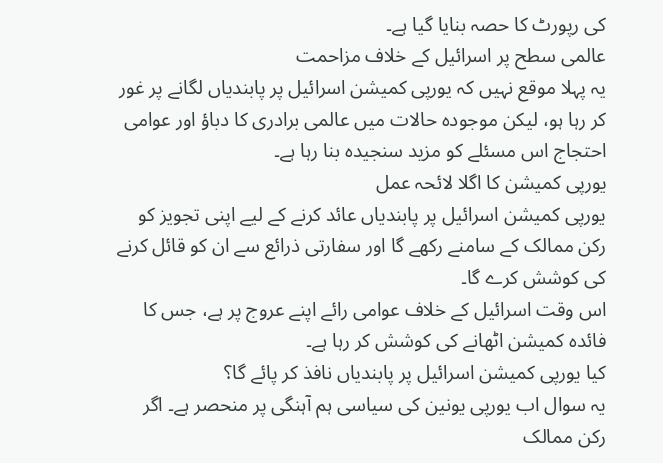کی رپورٹ کا حصہ بنایا گیا ہے۔
عالمی سطح پر اسرائیل کے خلاف مزاحمت
یہ پہلا موقع نہیں کہ یورپی کمیشن اسرائیل پر پابندیاں لگانے پر غور کر رہا ہو، لیکن موجودہ حالات میں عالمی برادری کا دباؤ اور عوامی احتجاج اس مسئلے کو مزید سنجیدہ بنا رہا ہے۔
یورپی کمیشن کا اگلا لائحہ عمل
یورپی کمیشن اسرائیل پر پابندیاں عائد کرنے کے لیے اپنی تجویز کو رکن ممالک کے سامنے رکھے گا اور سفارتی ذرائع سے ان کو قائل کرنے کی کوشش کرے گا۔
اس وقت اسرائیل کے خلاف عوامی رائے اپنے عروج پر ہے، جس کا فائدہ کمیشن اٹھانے کی کوشش کر رہا ہے۔
کیا یورپی کمیشن اسرائیل پر پابندیاں نافذ کر پائے گا؟
یہ سوال اب یورپی یونین کی سیاسی ہم آہنگی پر منحصر ہے۔ اگر رکن ممالک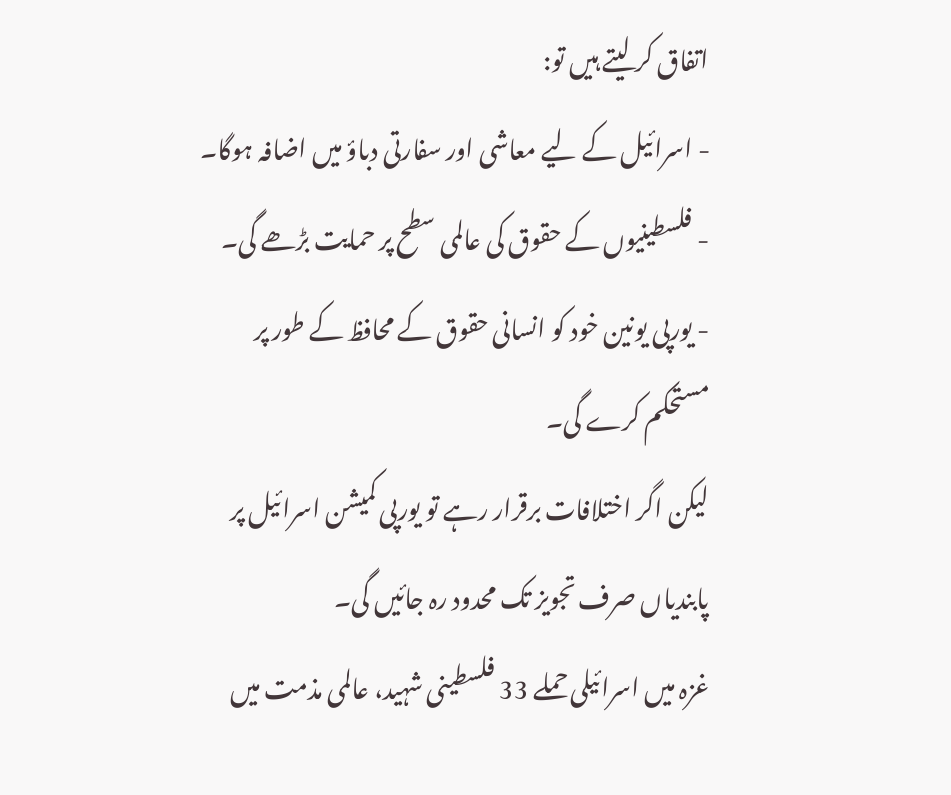اتفاق کر لیتے ہیں تو:
- اسرائیل کے لیے معاشی اور سفارتی دباؤ میں اضافہ ہوگا۔
- فلسطینیوں کے حقوق کی عالمی سطح پر حمایت بڑھے گی۔
- یورپی یونین خود کو انسانی حقوق کے محافظ کے طور پر مستحکم کرے گی۔
لیکن اگر اختلافات برقرار رہے تو یورپی کمیشن اسرائیل پر پابندیاں صرف تجویز تک محدود رہ جائیں گی۔
غزہ میں اسرائیلی حملے 33 فلسطینی شہید، عالمی مذمت میں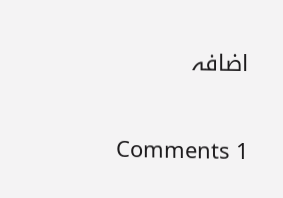اضافہ

Comments 1